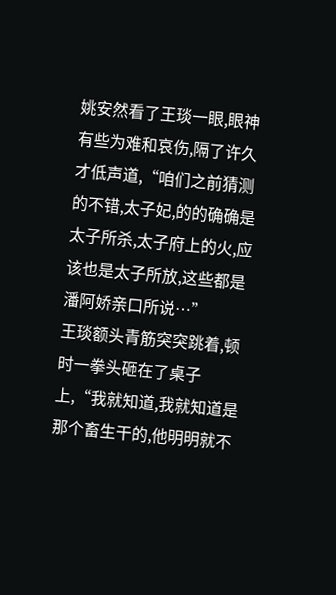姚安然看了王琰一眼,眼神有些为难和哀伤,隔了许久才低声道,“咱们之前猜测的不错,太子妃,的的确确是太子所杀,太子府上的火,应该也是太子所放,这些都是潘阿娇亲口所说…”
王琰额头青筋突突跳着,顿时一拳头砸在了桌子上,“我就知道,我就知道是那个畜生干的,他明明就不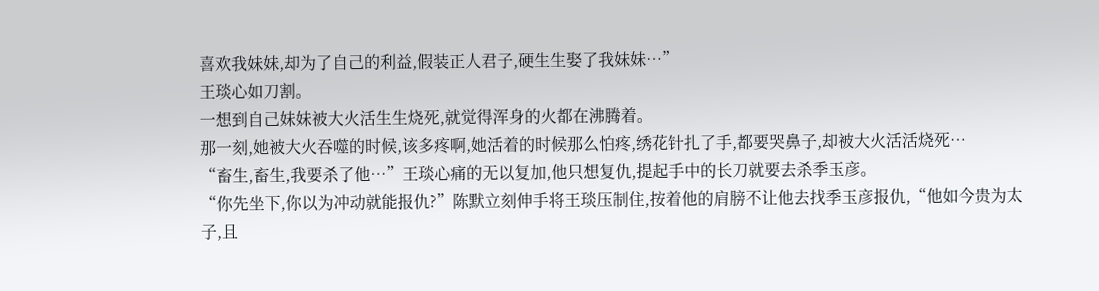喜欢我妹妹,却为了自己的利益,假装正人君子,硬生生娶了我妹妹…”
王琰心如刀割。
一想到自己妹妹被大火活生生烧死,就觉得浑身的火都在沸腾着。
那一刻,她被大火吞噬的时候,该多疼啊,她活着的时候那么怕疼,绣花针扎了手,都要哭鼻子,却被大火活活烧死…
“畜生,畜生,我要杀了他…”王琰心痛的无以复加,他只想复仇,提起手中的长刀就要去杀季玉彦。
“你先坐下,你以为冲动就能报仇?”陈默立刻伸手将王琰压制住,按着他的肩膀不让他去找季玉彦报仇,“他如今贵为太子,且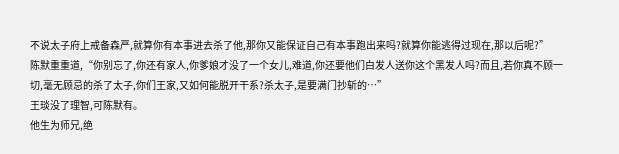不说太子府上戒备森严,就算你有本事进去杀了他,那你又能保证自己有本事跑出来吗?就算你能逃得过现在,那以后呢?”
陈默重重道,“你别忘了,你还有家人,你爹娘才没了一个女儿,难道,你还要他们白发人送你这个黑发人吗?而且,若你真不顾一切,毫无顾忌的杀了太子,你们王家,又如何能脱开干系?杀太子,是要满门抄斩的…”
王琰没了理智,可陈默有。
他生为师兄,绝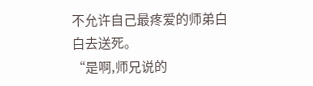不允许自己最疼爱的师弟白白去送死。
“是啊,师兄说的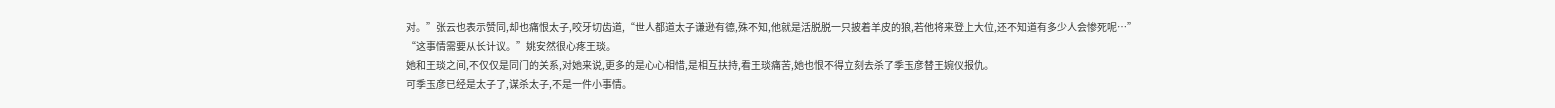对。”张云也表示赞同,却也痛恨太子,咬牙切齿道,“世人都道太子谦逊有德,殊不知,他就是活脱脱一只披着羊皮的狼,若他将来登上大位,还不知道有多少人会惨死呢…”
“这事情需要从长计议。”姚安然很心疼王琰。
她和王琰之间,不仅仅是同门的关系,对她来说,更多的是心心相惜,是相互扶持,看王琰痛苦,她也恨不得立刻去杀了季玉彦替王婉仪报仇。
可季玉彦已经是太子了,谋杀太子,不是一件小事情。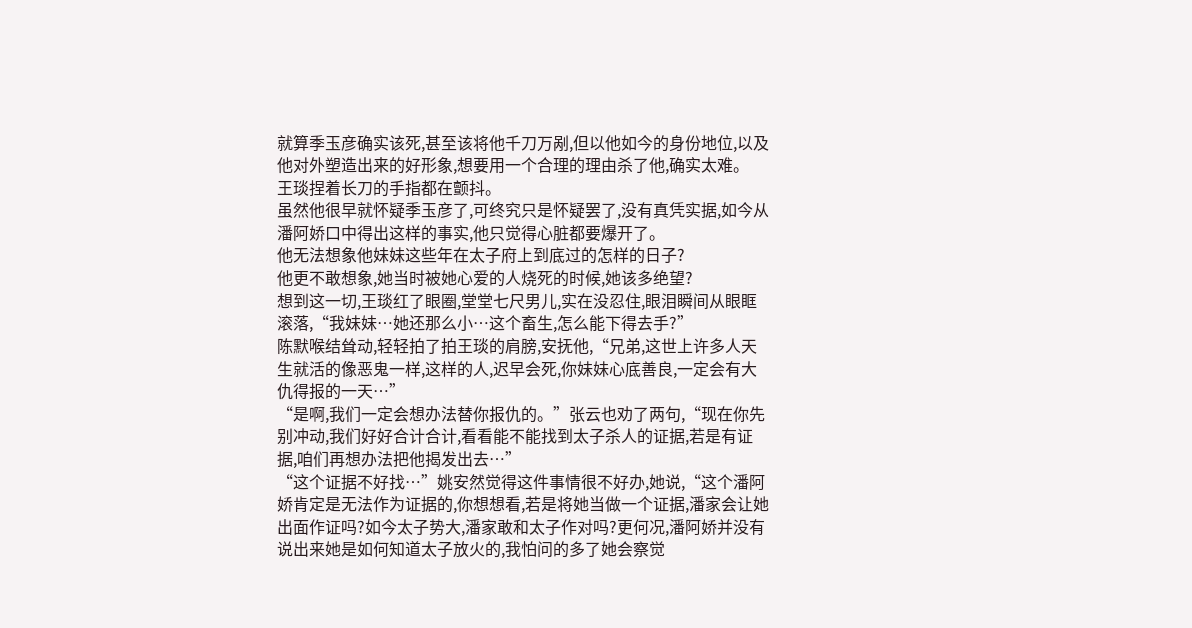就算季玉彦确实该死,甚至该将他千刀万剐,但以他如今的身份地位,以及他对外塑造出来的好形象,想要用一个合理的理由杀了他,确实太难。
王琰捏着长刀的手指都在颤抖。
虽然他很早就怀疑季玉彦了,可终究只是怀疑罢了,没有真凭实据,如今从潘阿娇口中得出这样的事实,他只觉得心脏都要爆开了。
他无法想象他妹妹这些年在太子府上到底过的怎样的日子?
他更不敢想象,她当时被她心爱的人烧死的时候,她该多绝望?
想到这一切,王琰红了眼圈,堂堂七尺男儿,实在没忍住,眼泪瞬间从眼眶滚落,“我妹妹…她还那么小…这个畜生,怎么能下得去手?”
陈默喉结耸动,轻轻拍了拍王琰的肩膀,安抚他,“兄弟,这世上许多人天生就活的像恶鬼一样,这样的人,迟早会死,你妹妹心底善良,一定会有大仇得报的一天…”
“是啊,我们一定会想办法替你报仇的。”张云也劝了两句,“现在你先别冲动,我们好好合计合计,看看能不能找到太子杀人的证据,若是有证据,咱们再想办法把他揭发出去…”
“这个证据不好找…”姚安然觉得这件事情很不好办,她说,“这个潘阿娇肯定是无法作为证据的,你想想看,若是将她当做一个证据,潘家会让她出面作证吗?如今太子势大,潘家敢和太子作对吗?更何况,潘阿娇并没有说出来她是如何知道太子放火的,我怕问的多了她会察觉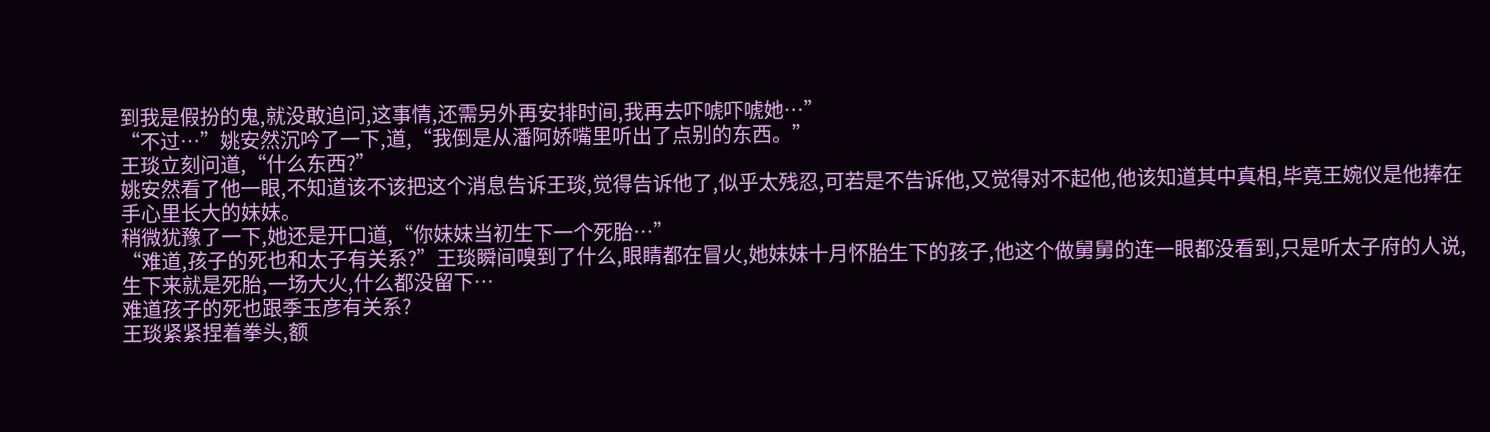到我是假扮的鬼,就没敢追问,这事情,还需另外再安排时间,我再去吓唬吓唬她…”
“不过…”姚安然沉吟了一下,道,“我倒是从潘阿娇嘴里听出了点别的东西。”
王琰立刻问道,“什么东西?”
姚安然看了他一眼,不知道该不该把这个消息告诉王琰,觉得告诉他了,似乎太残忍,可若是不告诉他,又觉得对不起他,他该知道其中真相,毕竟王婉仪是他捧在手心里长大的妹妹。
稍微犹豫了一下,她还是开口道,“你妹妹当初生下一个死胎…”
“难道,孩子的死也和太子有关系?”王琰瞬间嗅到了什么,眼睛都在冒火,她妹妹十月怀胎生下的孩子,他这个做舅舅的连一眼都没看到,只是听太子府的人说,生下来就是死胎,一场大火,什么都没留下…
难道孩子的死也跟季玉彦有关系?
王琰紧紧捏着拳头,额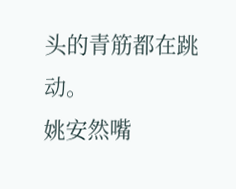头的青筋都在跳动。
姚安然嘴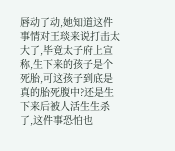唇动了动,她知道这件事情对王琰来说打击太大了,毕竟太子府上宣称,生下来的孩子是个死胎,可这孩子到底是真的胎死腹中?还是生下来后被人活生生杀了,这件事恐怕也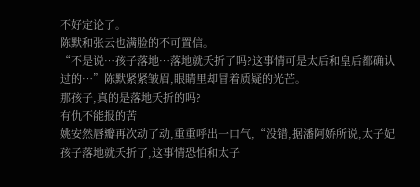不好定论了。
陈默和张云也满脸的不可置信。
“不是说…孩子落地…落地就夭折了吗?这事情可是太后和皇后都确认过的…”陈默紧紧皱眉,眼睛里却冒着质疑的光芒。
那孩子,真的是落地夭折的吗?
有仇不能报的苦
姚安然唇瓣再次动了动,重重呼出一口气,“没错,据潘阿娇所说,太子妃孩子落地就夭折了,这事情恐怕和太子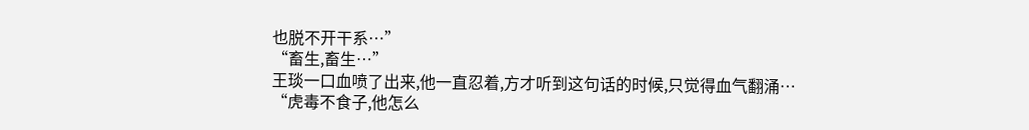也脱不开干系…”
“畜生,畜生…”
王琰一口血喷了出来,他一直忍着,方才听到这句话的时候,只觉得血气翻涌…
“虎毒不食子,他怎么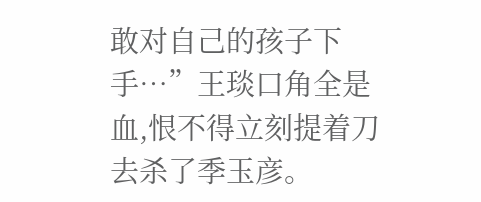敢对自己的孩子下手…”王琰口角全是血,恨不得立刻提着刀去杀了季玉彦。